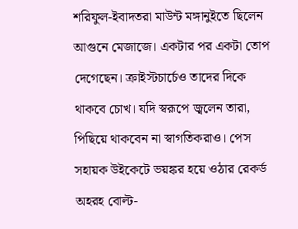শরিফুল-ইবাদতরা মাউন্ট মঙ্গানুইতে ছিলেন আগুনে মেজাজে। একটার পর একটা তোপ দেগেছেন। ক্রাইস্টচার্চেও তাদের দিকে থাকবে চোখ। যদি স্বরূপে জ্বলেন তারা, পিছিয়ে থাকবেন না স্বাগতিকরাও। পেস সহায়ক উইকেটে ভয়ঙ্কর হয়ে ওঠার রেকর্ড অহরহ বোল্ট-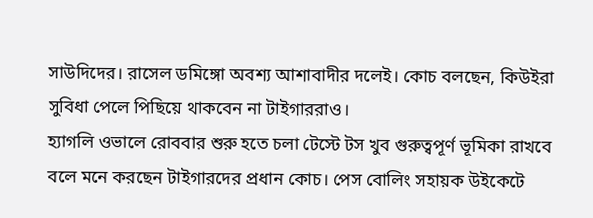সাউদিদের। রাসেল ডমিঙ্গো অবশ্য আশাবাদীর দলেই। কোচ বলছেন, কিউইরা সুবিধা পেলে পিছিয়ে থাকবেন না টাইগাররাও।
হ্যাগলি ওভালে রোববার শুরু হতে চলা টেস্টে টস খুব গুরুত্বপূর্ণ ভূমিকা রাখবে বলে মনে করছেন টাইগারদের প্রধান কোচ। পেস বোলিং সহায়ক উইকেটে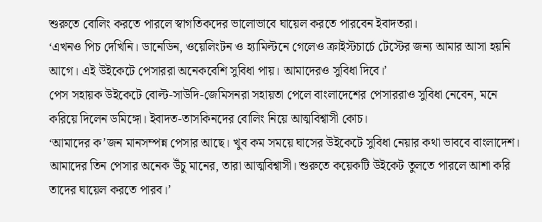শুরুতে বোলিং করতে পারলে স্বাগতিকদের ভালোভাবে ঘায়েল করতে পারবেন ইবাদতরা।
‘এখনও পিচ দেখিনি। ডানেডিন, ওয়েলিংটন ও হ্যামিল্টনে গেলেও ক্রাইস্টচার্চে টেস্টের জন্য আমার আসা হয়নি আগে। এই উইকেটে পেসাররা অনেকবেশি সুবিধা পায়। আমাদেরও সুবিধা দিবে।’
পেস সহায়ক উইকেটে বোল্ট-সাউদি-জেমিসনরা সহায়তা পেলে বাংলাদেশের পেসাররাও সুবিধা নেবেন, মনে করিয়ে দিলেন ডমিঙ্গো। ইবাদত-তাসকিনদের বোলিং নিয়ে আত্মবিশ্বাসী কোচ।
‘আমাদের ক’জন মানসম্পন্ন পেসার আছে। খুব কম সময়ে ঘাসের উইকেটে সুবিধা নেয়ার কথা ভাববে বাংলাদেশ। আমাদের তিন পেসার অনেক উঁচু মানের, তারা আত্মবিশ্বাসী। শুরুতে কয়েকটি উইকেট তুলতে পারলে আশা করি তাদের ঘায়েল করতে পারব।’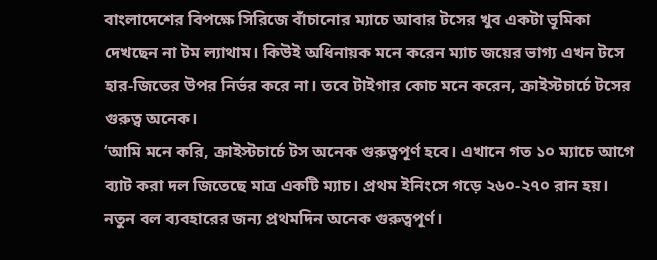বাংলাদেশের বিপক্ষে সিরিজে বাঁচানোর ম্যাচে আবার টসের খুব একটা ভূমিকা দেখছেন না টম ল্যাথাম। কিউই অধিনায়ক মনে করেন ম্যাচ জয়ের ভাগ্য এখন টসে হার-জিতের উপর নির্ভর করে না। তবে টাইগার কোচ মনে করেন, ক্রাইস্টচার্চে টসের গুরুত্ব অনেক।
‘আমি মনে করি, ক্রাইস্টচার্চে টস অনেক গুরুত্বপূর্ণ হবে। এখানে গত ১০ ম্যাচে আগে ব্যাট করা দল জিতেছে মাত্র একটি ম্যাচ। প্রথম ইনিংসে গড়ে ২৬০-২৭০ রান হয়। নতুন বল ব্যবহারের জন্য প্রথমদিন অনেক গুরুত্বপূর্ণ।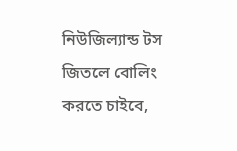নিউজিল্যান্ড টস জিতলে বোলিং করতে চাইবে,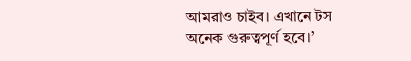আমরাও চাইব। এখানে টস অনেক গুরুত্বপূর্ণ হবে।’